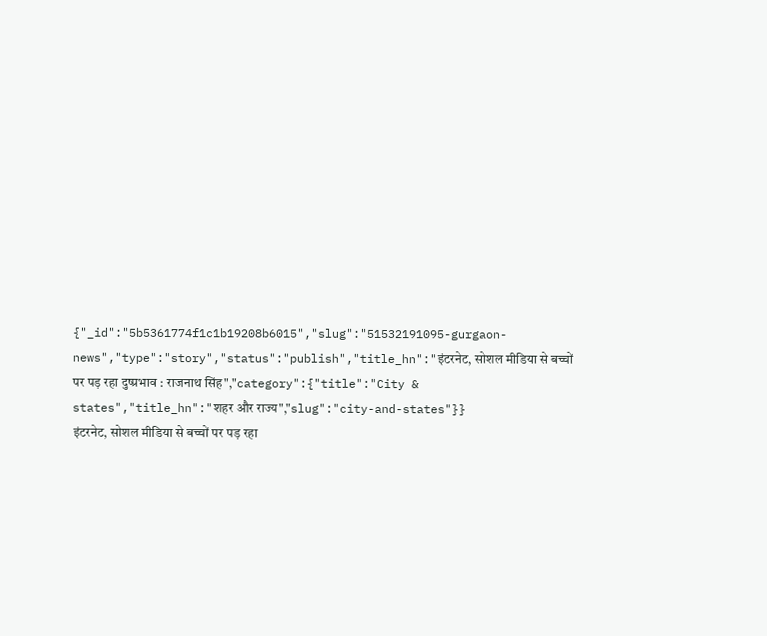{"_id":"5b5361774f1c1b19208b6015","slug":"51532191095-gurgaon-news","type":"story","status":"publish","title_hn":"इंटरनेट, सोशल मीडिया से बच्चों पर पड़ रहा दुष्प्रभाव : राजनाथ सिंह","category":{"title":"City & states","title_hn":"शहर और राज्य","slug":"city-and-states"}}
इंटरनेट, सोशल मीडिया से बच्चों पर पड़ रहा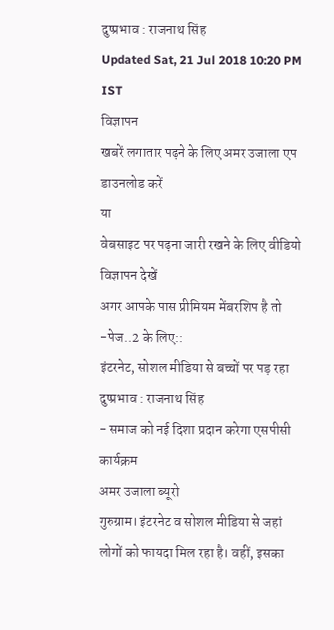दुष्प्रभाव : राजनाथ सिंह
Updated Sat, 21 Jul 2018 10:20 PM IST
विज्ञापन
खबरें लगातार पढ़ने के लिए अमर उजाला एप डाउनलोड करें
या
वेबसाइट पर पढ़ना जारी रखने के लिए वीडियो विज्ञापन देखें
अगर आपके पास प्रीमियम मेंबरशिप है तो
-पेज..2 के लिए::
इंटरनेट, सोशल मीडिया से बच्चों पर पड़ रहा दुष्प्रभाव : राजनाथ सिंह
- समाज को नई दिशा प्रदान करेगा एसपीसी कार्यक्रम
अमर उजाला ब्यूरो
गुरुग्राम। इंटरनेट व सोशल मीडिया से जहां लोगों को फायदा मिल रहा है। वहीं, इसका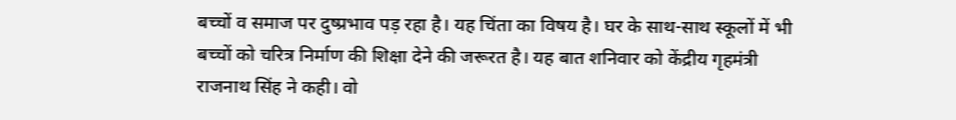बच्चों व समाज पर दुष्प्रभाव पड़ रहा है। यह चिंता का विषय है। घर के साथ-साथ स्कूलों में भी बच्चों को चरित्र निर्माण की शिक्षा देने की जरूरत है। यह बात शनिवार को केंद्रीय गृहमंत्री राजनाथ सिंह ने कही। वो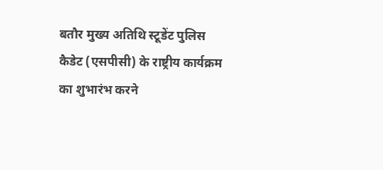बतौर मुख्य अतिथि स्टूडेंट पुलिस कैडेट (एसपीसी) के राष्ट्रीय कार्यक्रम का शुभारंभ करने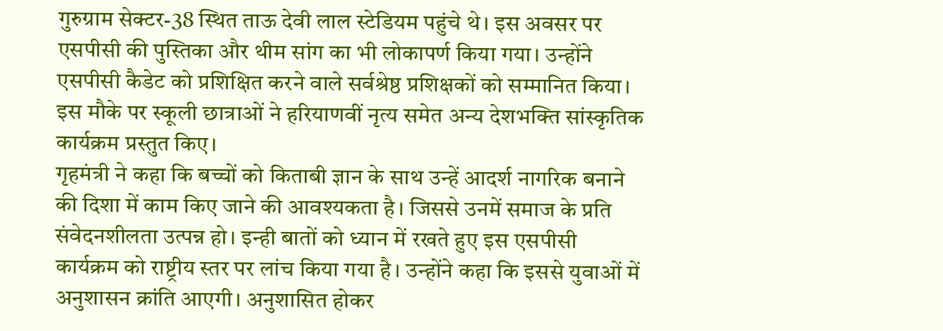गुरुग्राम सेक्टर-38 स्थित ताऊ देवी लाल स्टेडियम पहुंचे थे। इस अवसर पर एसपीसी की पुस्तिका और थीम सांग का भी लोकापर्ण किया गया। उन्होंने एसपीसी कैडेट को प्रशिक्षित करने वाले सर्वश्रेष्ठ प्रशिक्षकों को सम्मानित किया। इस मौके पर स्कूली छात्राओं ने हरियाणवीं नृत्य समेत अन्य देशभक्ति सांस्कृतिक कार्यक्रम प्रस्तुत किए।
गृहमंत्री ने कहा कि बच्चों को किताबी ज्ञान के साथ उन्हें आदर्श नागरिक बनाने की दिशा में काम किए जाने की आवश्यकता है। जिससे उनमें समाज के प्रति संवेदनशीलता उत्पन्न हो। इन्ही बातों को ध्यान में रखते हुए इस एसपीसी कार्यक्रम को राष्ट्रीय स्तर पर लांच किया गया है। उन्होंने कहा कि इससे युवाओं में अनुशासन क्रांति आएगी। अनुशासित होकर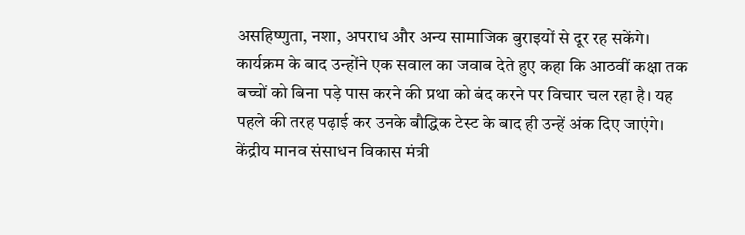असहिष्णुता, नशा, अपराध और अन्य सामाजिक बुराइयों से दूर रह सकेंगे। कार्यक्रम के बाद उन्होंने एक सवाल का जवाब देते हुए कहा कि आठवीं कक्षा तक बच्चों को बिना पड़े पास करने की प्रथा को बंद करने पर विचार चल रहा है। यह पहले की तरह पढ़ाई कर उनके बौद्धिक टेस्ट के बाद ही उन्हें अंक दिए जाएंगे।
केंद्रीय मानव संसाधन विकास मंत्री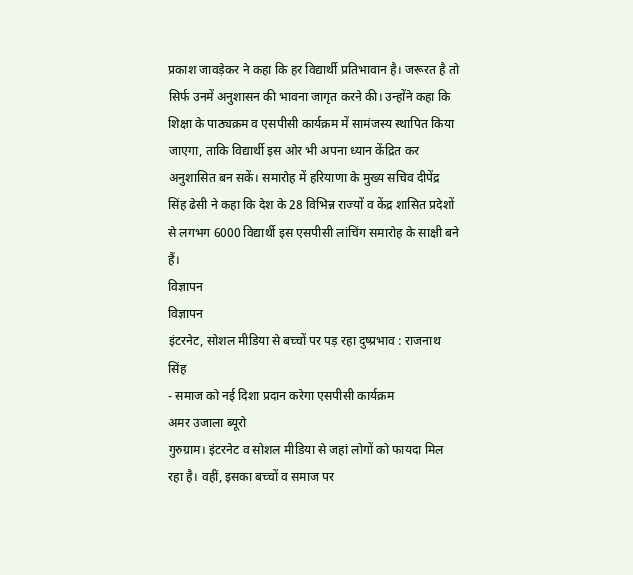प्रकाश जावड़ेकर ने कहा कि हर विद्यार्थी प्रतिभावान है। जरूरत है तो सिर्फ उनमें अनुशासन की भावना जागृत करने की। उन्होंने कहा कि शिक्षा के पाठ्यक्रम व एसपीसी कार्यक्रम में सामंजस्य स्थापित किया जाएगा, ताकि विद्यार्थी इस ओर भी अपना ध्यान केंद्रित कर अनुशासित बन सकें। समारोह में हरियाणा के मुख्य सचिव दीपेंद्र सिंह ढेसी ने कहा कि देश के 28 विभिन्न राज्यों व केंद्र शासित प्रदेशों से लगभग 6000 विद्यार्थी इस एसपीसी लांचिंग समारोह के साक्षी बने हैं।
विज्ञापन
विज्ञापन
इंटरनेट, सोशल मीडिया से बच्चों पर पड़ रहा दुष्प्रभाव : राजनाथ सिंह
- समाज को नई दिशा प्रदान करेगा एसपीसी कार्यक्रम
अमर उजाला ब्यूरो
गुरुग्राम। इंटरनेट व सोशल मीडिया से जहां लोगों को फायदा मिल रहा है। वहीं, इसका बच्चों व समाज पर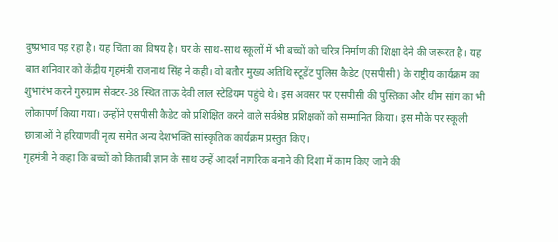दुष्प्रभाव पड़ रहा है। यह चिंता का विषय है। घर के साथ-साथ स्कूलों में भी बच्चों को चरित्र निर्माण की शिक्षा देने की जरूरत है। यह बात शनिवार को केंद्रीय गृहमंत्री राजनाथ सिंह ने कही। वो बतौर मुख्य अतिथि स्टूडेंट पुलिस कैडेट (एसपीसी) के राष्ट्रीय कार्यक्रम का शुभारंभ करने गुरुग्राम सेक्टर-38 स्थित ताऊ देवी लाल स्टेडियम पहुंचे थे। इस अवसर पर एसपीसी की पुस्तिका और थीम सांग का भी लोकापर्ण किया गया। उन्होंने एसपीसी कैडेट को प्रशिक्षित करने वाले सर्वश्रेष्ठ प्रशिक्षकों को सम्मानित किया। इस मौके पर स्कूली छात्राओं ने हरियाणवीं नृत्य समेत अन्य देशभक्ति सांस्कृतिक कार्यक्रम प्रस्तुत किए।
गृहमंत्री ने कहा कि बच्चों को किताबी ज्ञान के साथ उन्हें आदर्श नागरिक बनाने की दिशा में काम किए जाने की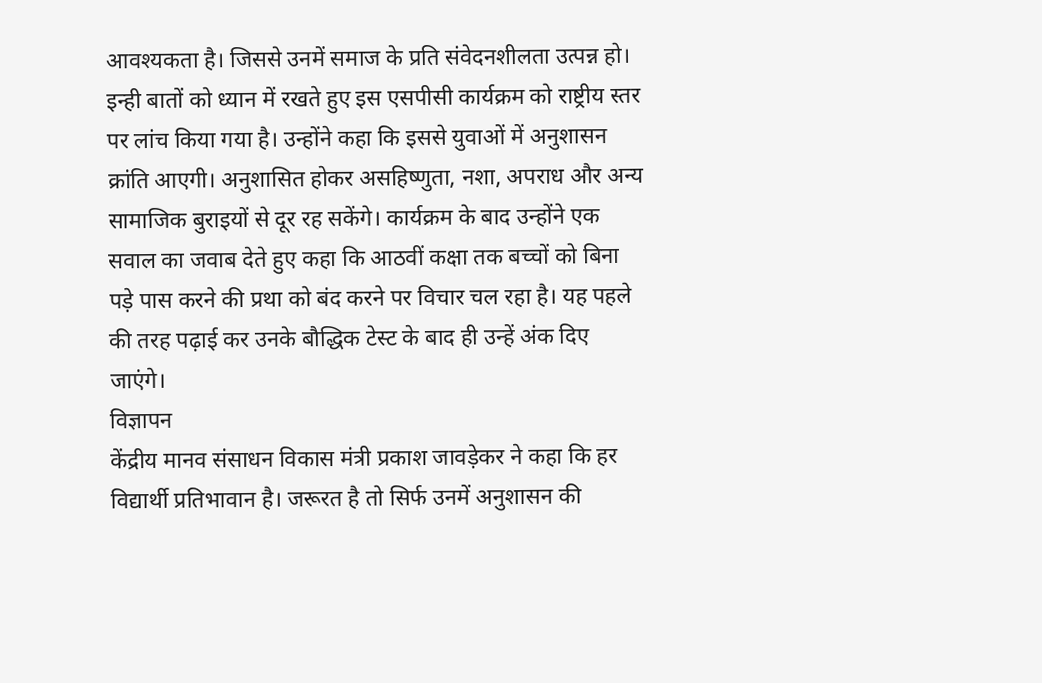आवश्यकता है। जिससे उनमें समाज के प्रति संवेदनशीलता उत्पन्न हो। इन्ही बातों को ध्यान में रखते हुए इस एसपीसी कार्यक्रम को राष्ट्रीय स्तर पर लांच किया गया है। उन्होंने कहा कि इससे युवाओं में अनुशासन क्रांति आएगी। अनुशासित होकर असहिष्णुता, नशा, अपराध और अन्य सामाजिक बुराइयों से दूर रह सकेंगे। कार्यक्रम के बाद उन्होंने एक सवाल का जवाब देते हुए कहा कि आठवीं कक्षा तक बच्चों को बिना पड़े पास करने की प्रथा को बंद करने पर विचार चल रहा है। यह पहले की तरह पढ़ाई कर उनके बौद्धिक टेस्ट के बाद ही उन्हें अंक दिए जाएंगे।
विज्ञापन
केंद्रीय मानव संसाधन विकास मंत्री प्रकाश जावड़ेकर ने कहा कि हर विद्यार्थी प्रतिभावान है। जरूरत है तो सिर्फ उनमें अनुशासन की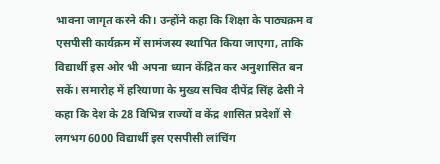भावना जागृत करने की। उन्होंने कहा कि शिक्षा के पाठ्यक्रम व एसपीसी कार्यक्रम में सामंजस्य स्थापित किया जाएगा, ताकि विद्यार्थी इस ओर भी अपना ध्यान केंद्रित कर अनुशासित बन सकें। समारोह में हरियाणा के मुख्य सचिव दीपेंद्र सिंह ढेसी ने कहा कि देश के 28 विभिन्न राज्यों व केंद्र शासित प्रदेशों से लगभग 6000 विद्यार्थी इस एसपीसी लांचिंग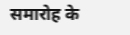समारोह के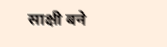साक्षी बने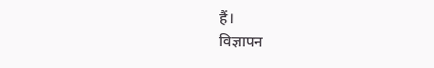हैं।
विज्ञापन